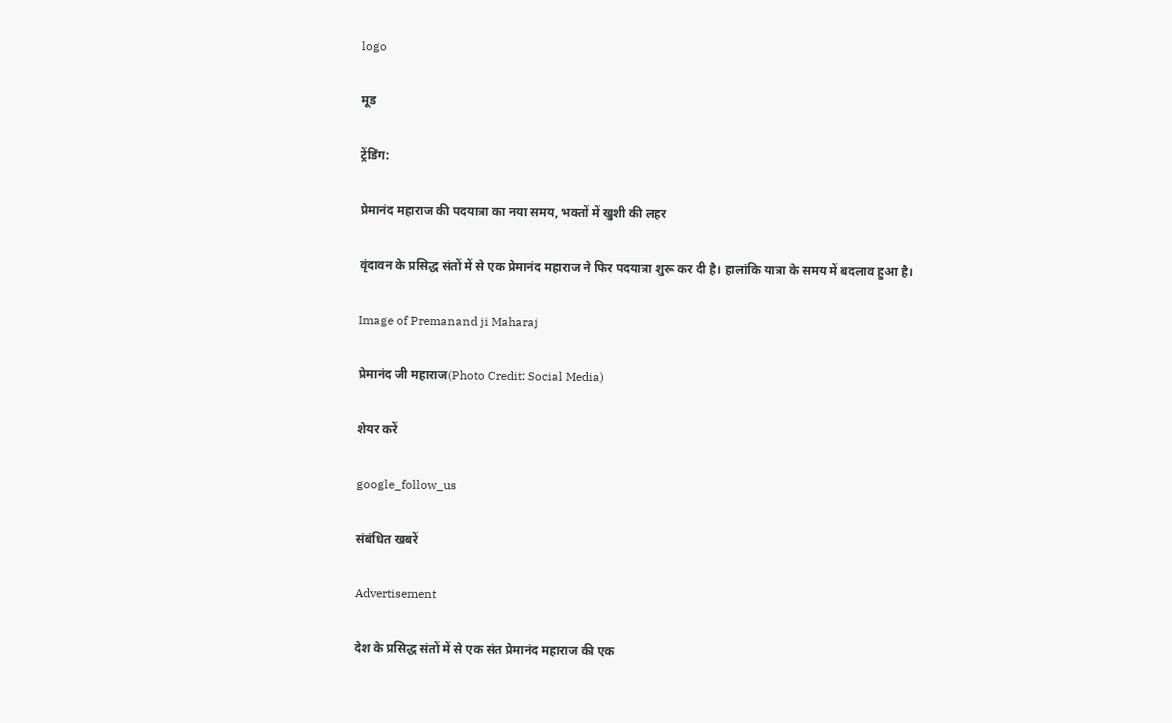logo

मूड

ट्रेंडिंग:

प्रेमानंद महाराज की पदयात्रा का नया समय, भक्तों में खुशी की लहर

वृंदावन के प्रसिद्ध संतों में से एक प्रेमानंद महाराज ने फिर पदयात्रा शुरू कर दी है। हालांकि यात्रा के समय में बदलाव हुआ है।

Image of Premanand ji Maharaj

प्रेमानंद जी महाराज(Photo Credit: Social Media)

शेयर करें

google_follow_us

संबंधित खबरें

Advertisement

देश के प्रसिद्ध संतों में से एक संत प्रेमानंद महाराज की एक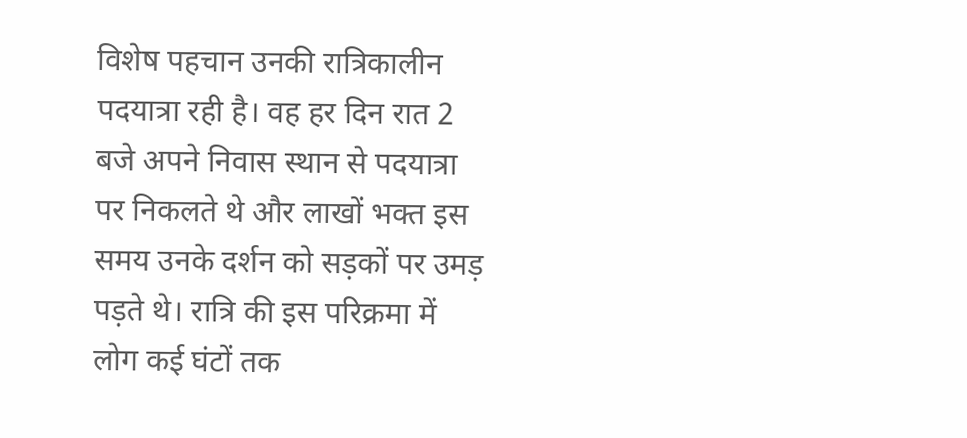विशेष पहचान उनकी रात्रिकालीन पदयात्रा रही है। वह हर दिन रात 2 बजे अपने निवास स्थान से पदयात्रा पर निकलते थे और लाखों भक्त इस समय उनके दर्शन को सड़कों पर उमड़ पड़ते थे। रात्रि की इस परिक्रमा में लोग कई घंटों तक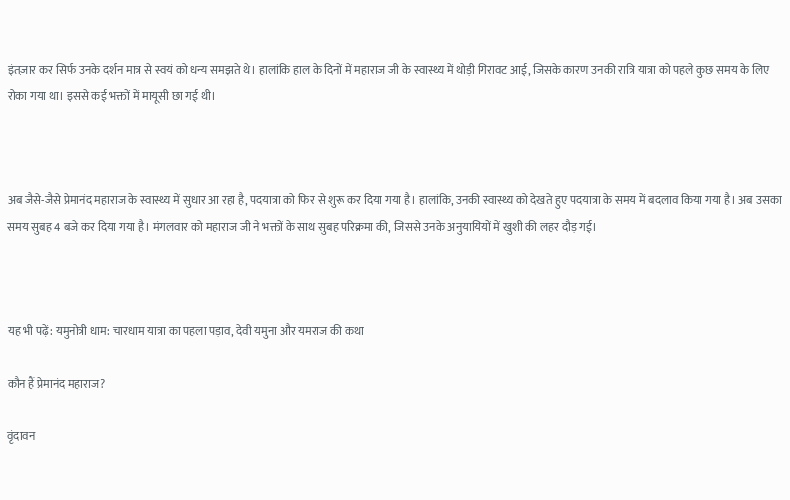इंतज़ार कर सिर्फ उनके दर्शन मात्र से स्वयं को धन्य समझते थे। हालांकि हाल के दिनों में महाराज जी के स्वास्थ्य में थोड़ी गिरावट आई, जिसके कारण उनकी रात्रि यात्रा को पहले कुछ समय के लिए रोका गया था। इससे कई भक्तों में मायूसी छा गई थी।



अब जैसे-जैसे प्रेमानंद महाराज के स्वास्थ्य में सुधार आ रहा है, पदयात्रा को फिर से शुरू कर दिया गया है। हालांकि, उनकी स्वास्थ्य को देखते हुए पदयात्रा के समय में बदलाव किया गया है। अब उसका समय सुबह 4 बजे कर दिया गया है। मंगलवार को महाराज जी ने भक्तों के साथ सुबह परिक्रमा की, जिससे उनके अनुयायियों में खुशी की लहर दौड़ गई।



यह भी पढ़ें: यमुनोत्री धाम: चारधाम यात्रा का पहला पड़ाव, देवी यमुना और यमराज की कथा

कौन हैं प्रेमानंद महाराज?

वृंदावन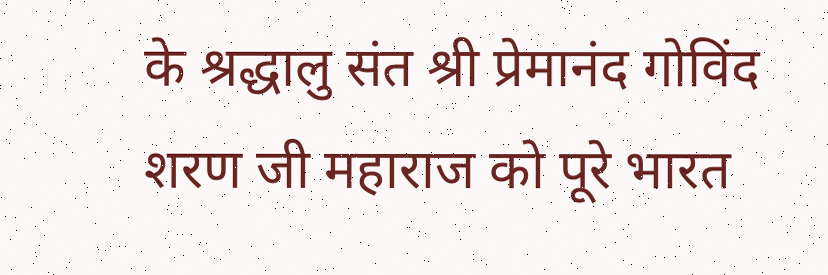के श्रद्धालु संत श्री प्रेमानंद गोविंद शरण जी महाराज को पूरे भारत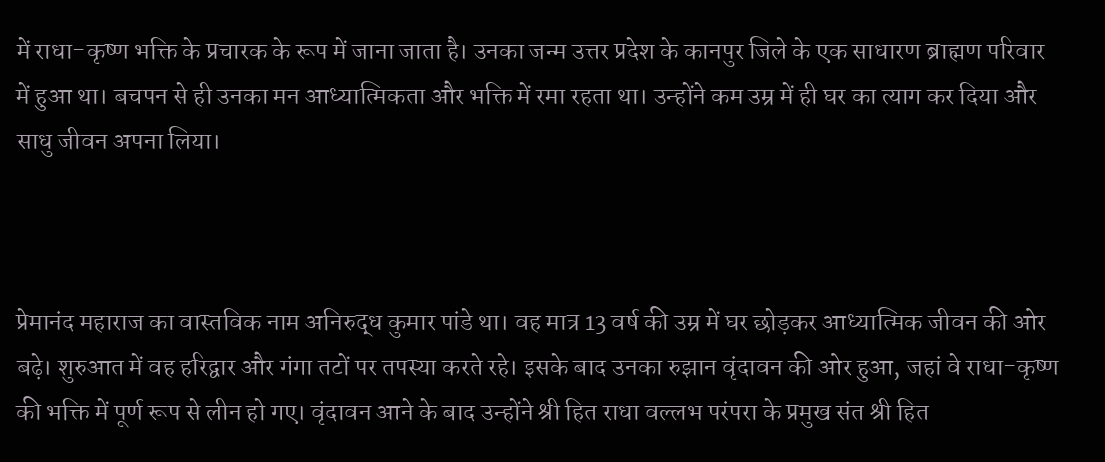में राधा-कृष्ण भक्ति के प्रचारक के रूप में जाना जाता है। उनका जन्म उत्तर प्रदेश के कानपुर जिले के एक साधारण ब्राह्मण परिवार में हुआ था। बचपन से ही उनका मन आध्यात्मिकता और भक्ति में रमा रहता था। उन्होंने कम उम्र में ही घर का त्याग कर दिया और साधु जीवन अपना लिया।



प्रेमानंद महाराज का वास्तविक नाम अनिरुद्ध कुमार पांडे था। वह मात्र 13 वर्ष की उम्र में घर छोड़कर आध्यात्मिक जीवन की ओर बढ़े। शुरुआत में वह हरिद्वार और गंगा तटों पर तपस्या करते रहे। इसके बाद उनका रुझान वृंदावन की ओर हुआ, जहां वे राधा-कृष्ण की भक्ति में पूर्ण रूप से लीन हो गए। वृंदावन आने के बाद उन्होंने श्री हित राधा वल्लभ परंपरा के प्रमुख संत श्री हित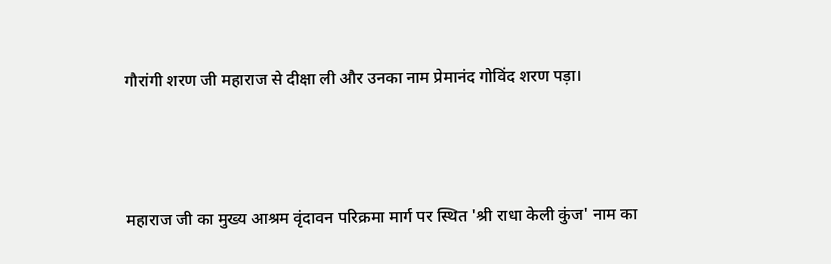गौरांगी शरण जी महाराज से दीक्षा ली और उनका नाम प्रेमानंद गोविंद शरण पड़ा।



महाराज जी का मुख्य आश्रम वृंदावन परिक्रमा मार्ग पर स्थित 'श्री राधा केली कुंज' नाम का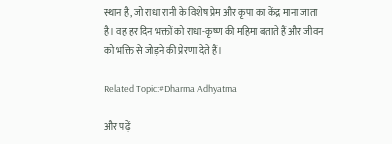स्थान है, जो राधा रानी के विशेष प्रेम और कृपा का केंद्र माना जाता है। वह हर दिन भक्तों को राधा-कृष्ण की महिमा बताते हैं और जीवन को भक्ति से जोड़ने की प्रेरणा देते हैं।

Related Topic:#Dharma Adhyatma

और पढ़ें